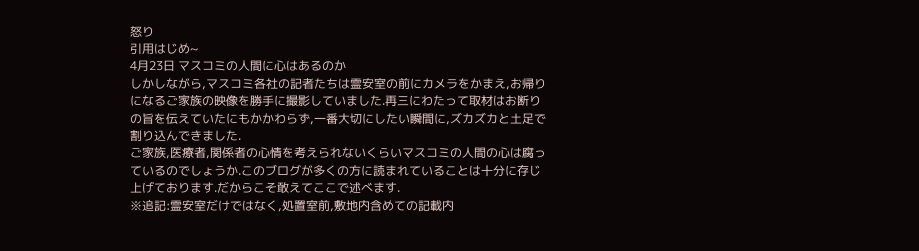怒り
引用はじめ~
4月23日 マスコミの人間に心はあるのか
しかしながら,マスコミ各社の記者たちは霊安室の前にカメラをかまえ,お帰りになるご家族の映像を勝手に撮影していました.再三にわたって取材はお断りの旨を伝えていたにもかかわらず,一番大切にしたい瞬間に,ズカズカと土足で割り込んできました.
ご家族,医療者,関係者の心情を考えられないくらいマスコミの人間の心は腐っているのでしょうか.このブログが多くの方に読まれていることは十分に存じ上げております.だからこそ敢えてここで述べます.
※追記:霊安室だけではなく,処置室前,敷地内含めての記載内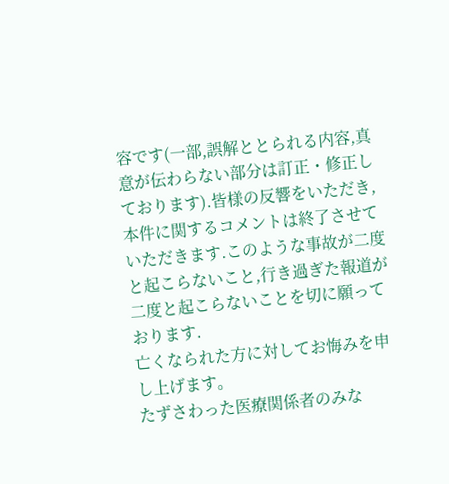容です(一部,誤解ととられる内容,真意が伝わらない部分は訂正・修正しております).皆様の反響をいただき,本件に関するコメントは終了させていただきます.このような事故が二度と起こらないこと,行き過ぎた報道が二度と起こらないことを切に願っております.
亡くなられた方に対してお悔みを申し上げます。
たずさわった医療関係者のみな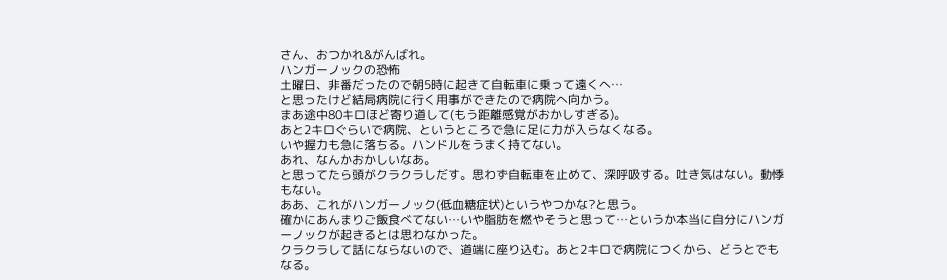さん、おつかれ&がんばれ。
ハンガーノックの恐怖
土曜日、非番だったので朝5時に起きて自転車に乗って遠くへ…
と思ったけど結局病院に行く用事ができたので病院へ向かう。
まあ途中80キロほど寄り道して(もう距離感覚がおかしすぎる)。
あと2キロぐらいで病院、というところで急に足に力が入らなくなる。
いや握力も急に落ちる。ハンドルをうまく持てない。
あれ、なんかおかしいなあ。
と思ってたら頭がクラクラしだす。思わず自転車を止めて、深呼吸する。吐き気はない。動悸もない。
ああ、これがハンガーノック(低血糖症状)というやつかな?と思う。
確かにあんまりご飯食べてない…いや脂肪を燃やそうと思って…というか本当に自分にハンガーノックが起きるとは思わなかった。
クラクラして話にならないので、道端に座り込む。あと2キロで病院につくから、どうとでもなる。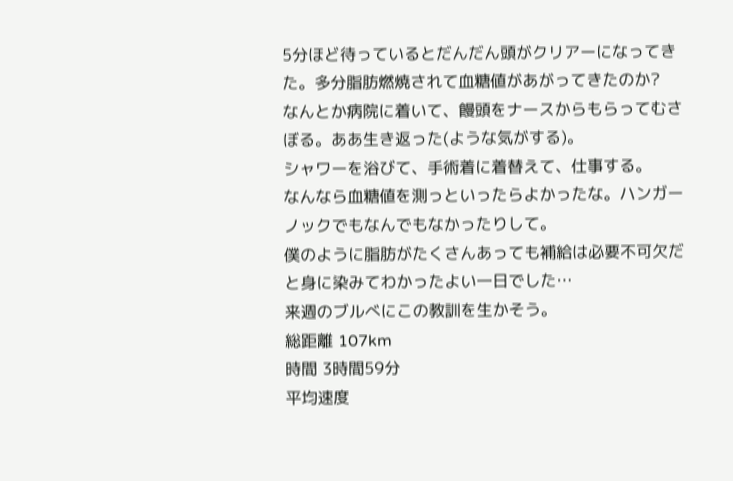5分ほど待っているとだんだん頭がクリアーになってきた。多分脂肪燃焼されて血糖値があがってきたのか?
なんとか病院に着いて、饅頭をナースからもらってむさぼる。ああ生き返った(ような気がする)。
シャワーを浴びて、手術着に着替えて、仕事する。
なんなら血糖値を測っといったらよかったな。ハンガーノックでもなんでもなかったりして。
僕のように脂肪がたくさんあっても補給は必要不可欠だと身に染みてわかったよい一日でした…
来週のブルべにこの教訓を生かそう。
総距離 107km
時間 3時間59分
平均速度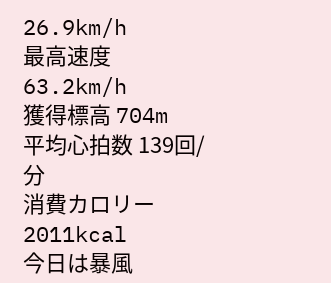26.9km/h
最高速度 63.2km/h
獲得標高 704m
平均心拍数 139回/分
消費カロリー 2011kcal
今日は暴風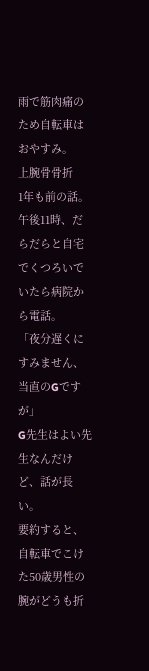雨で筋肉痛のため自転車はおやすみ。
上腕骨骨折
1年も前の話。
午後11時、だらだらと自宅でくつろいでいたら病院から電話。
「夜分遅くにすみません、当直のGですが」
G先生はよい先生なんだけど、話が長い。
要約すると、自転車でこけた50歳男性の腕がどうも折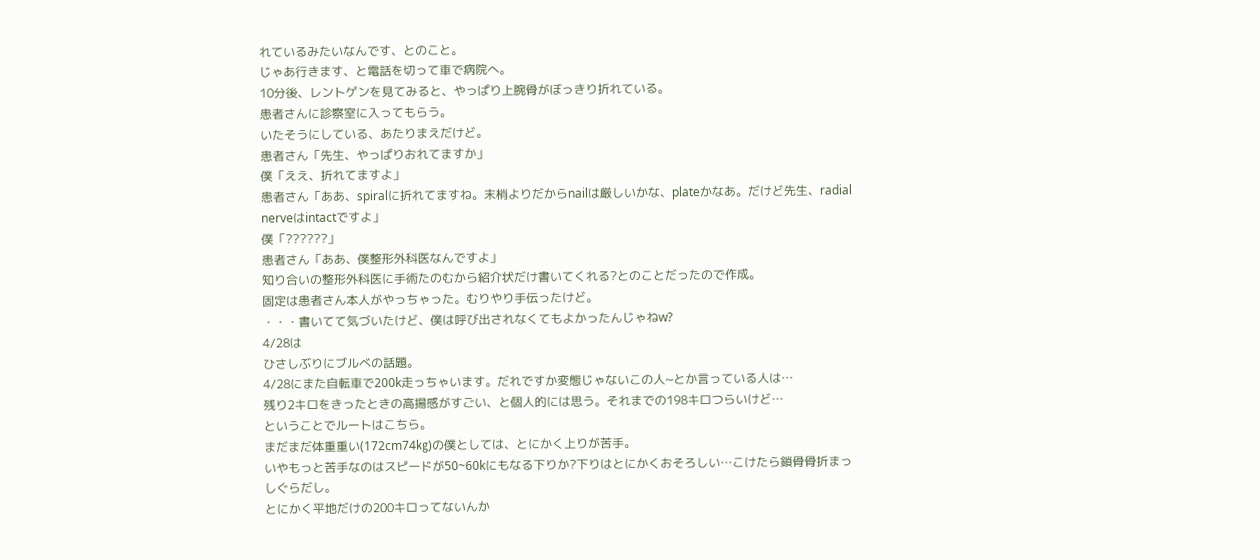れているみたいなんです、とのこと。
じゃあ行きます、と電話を切って車で病院へ。
10分後、レントゲンを見てみると、やっぱり上腕骨がぼっきり折れている。
患者さんに診察室に入ってもらう。
いたそうにしている、あたりまえだけど。
患者さん「先生、やっぱりおれてますか」
僕「ええ、折れてますよ」
患者さん「ああ、spiralに折れてますね。末梢よりだからnailは厳しいかな、plateかなあ。だけど先生、radial nerveはintactですよ」
僕「??????」
患者さん「ああ、僕整形外科医なんですよ」
知り合いの整形外科医に手術たのむから紹介状だけ書いてくれる?とのことだったので作成。
固定は患者さん本人がやっちゃった。むりやり手伝ったけど。
・・・書いてて気づいたけど、僕は呼び出されなくてもよかったんじゃねw?
4/28は
ひさしぶりにブルべの話題。
4/28にまた自転車で200k走っちゃいます。だれですか変態じゃないこの人~とか言っている人は…
残り2キロをきったときの高揚感がすごい、と個人的には思う。それまでの198キロつらいけど…
ということでルートはこちら。
まだまだ体重重い(172cm74㎏)の僕としては、とにかく上りが苦手。
いやもっと苦手なのはスピードが50~60kにもなる下りか?下りはとにかくおそろしい…こけたら鎖骨骨折まっしぐらだし。
とにかく平地だけの200キロってないんか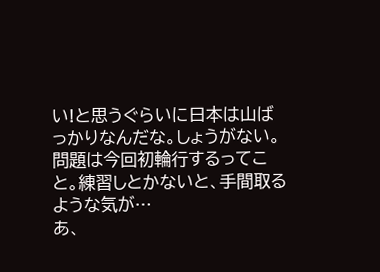い!と思うぐらいに日本は山ばっかりなんだな。しょうがない。
問題は今回初輪行するってこと。練習しとかないと、手間取るような気が…
あ、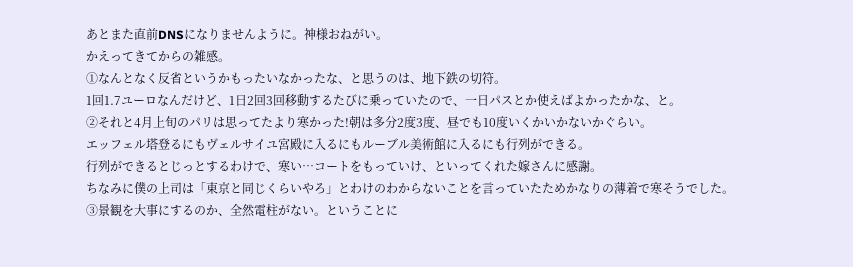あとまた直前DNSになりませんように。神様おねがい。
かえってきてからの雑感。
①なんとなく反省というかもったいなかったな、と思うのは、地下鉄の切符。
1回1.7ユーロなんだけど、1日2回3回移動するたびに乗っていたので、一日パスとか使えばよかったかな、と。
②それと4月上旬のパリは思ってたより寒かった!朝は多分2度3度、昼でも10度いくかいかないかぐらい。
エッフェル塔登るにもヴェルサイユ宮殿に入るにもルーブル美術館に入るにも行列ができる。
行列ができるとじっとするわけで、寒い…コートをもっていけ、といってくれた嫁さんに感謝。
ちなみに僕の上司は「東京と同じくらいやろ」とわけのわからないことを言っていたためかなりの薄着で寒そうでした。
③景観を大事にするのか、全然電柱がない。ということに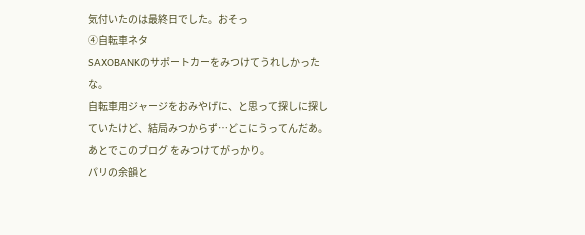気付いたのは最終日でした。おそっ
④自転車ネタ
SAXOBANKのサポートカーをみつけてうれしかったな。
自転車用ジャージをおみやげに、と思って探しに探していたけど、結局みつからず…どこにうってんだあ。
あとでこのブログ をみつけてがっかり。
パリの余韻と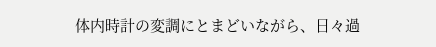体内時計の変調にとまどいながら、日々過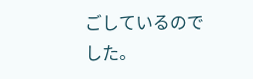ごしているのでした。